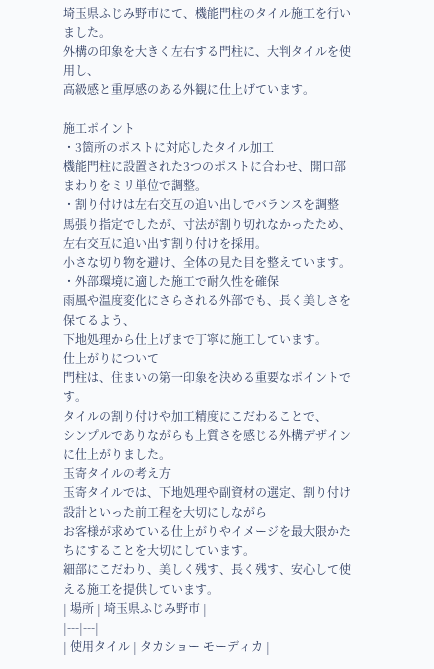埼玉県ふじみ野市にて、機能門柱のタイル施工を行いました。
外構の印象を大きく左右する門柱に、大判タイルを使用し、
高級感と重厚感のある外観に仕上げています。

施工ポイント
・3箇所のポストに対応したタイル加工
機能門柱に設置された3つのポストに合わせ、開口部まわりをミリ単位で調整。
・割り付けは左右交互の追い出しでバランスを調整
馬張り指定でしたが、寸法が割り切れなかったため、左右交互に追い出す割り付けを採用。
小さな切り物を避け、全体の見た目を整えています。
・外部環境に適した施工で耐久性を確保
雨風や温度変化にさらされる外部でも、長く美しさを保てるよう、
下地処理から仕上げまで丁寧に施工しています。
仕上がりについて
門柱は、住まいの第一印象を決める重要なポイントです。
タイルの割り付けや加工精度にこだわることで、
シンプルでありながらも上質さを感じる外構デザインに仕上がりました。
玉寄タイルの考え方
玉寄タイルでは、下地処理や副資材の選定、割り付け設計といった前工程を大切にしながら
お客様が求めている仕上がりやイメージを最大限かたちにすることを大切にしています。
細部にこだわり、美しく残す、長く残す、安心して使える施工を提供しています。
| 場所 | 埼玉県ふじみ野市 |
|---|---|
| 使用タイル | タカショー モーディカ |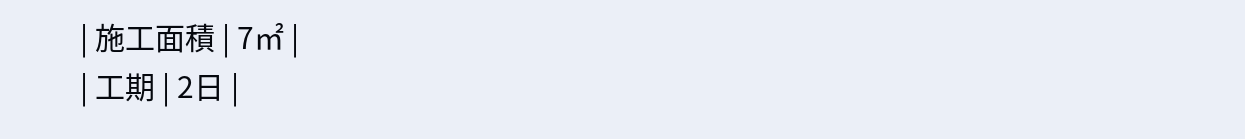| 施工面積 | 7㎡ |
| 工期 | 2日 |